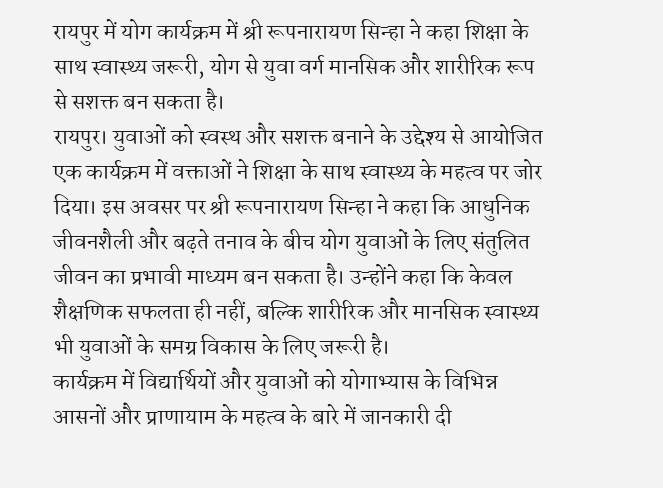रायपुर में योग कार्यक्रम में श्री रूपनारायण सिन्हा ने कहा शिक्षा के साथ स्वास्थ्य जरूरी, योग से युवा वर्ग मानसिक और शारीरिक रूप से सशक्त बन सकता है।
रायपुर। युवाओं को स्वस्थ और सशक्त बनाने के उद्देश्य से आयोजित एक कार्यक्रम में वक्ताओं ने शिक्षा के साथ स्वास्थ्य के महत्व पर जोर दिया। इस अवसर पर श्री रूपनारायण सिन्हा ने कहा कि आधुनिक जीवनशैली और बढ़ते तनाव के बीच योग युवाओं के लिए संतुलित जीवन का प्रभावी माध्यम बन सकता है। उन्होंने कहा कि केवल शैक्षणिक सफलता ही नहीं, बल्कि शारीरिक और मानसिक स्वास्थ्य भी युवाओं के समग्र विकास के लिए जरूरी है।
कार्यक्रम में विद्यार्थियों और युवाओं को योगाभ्यास के विभिन्न आसनों और प्राणायाम के महत्व के बारे में जानकारी दी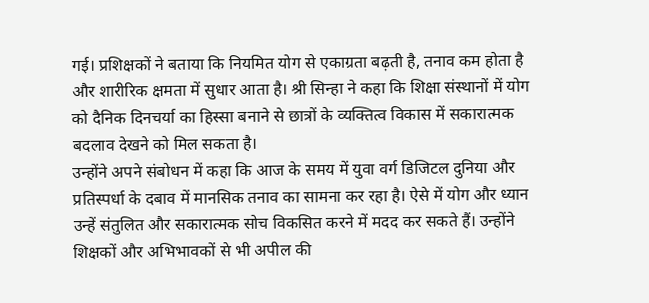गई। प्रशिक्षकों ने बताया कि नियमित योग से एकाग्रता बढ़ती है, तनाव कम होता है और शारीरिक क्षमता में सुधार आता है। श्री सिन्हा ने कहा कि शिक्षा संस्थानों में योग को दैनिक दिनचर्या का हिस्सा बनाने से छात्रों के व्यक्तित्व विकास में सकारात्मक बदलाव देखने को मिल सकता है।
उन्होंने अपने संबोधन में कहा कि आज के समय में युवा वर्ग डिजिटल दुनिया और प्रतिस्पर्धा के दबाव में मानसिक तनाव का सामना कर रहा है। ऐसे में योग और ध्यान उन्हें संतुलित और सकारात्मक सोच विकसित करने में मदद कर सकते हैं। उन्होंने शिक्षकों और अभिभावकों से भी अपील की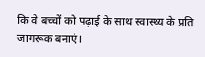कि वे बच्चों को पढ़ाई के साथ स्वास्थ्य के प्रति जागरूक बनाएं।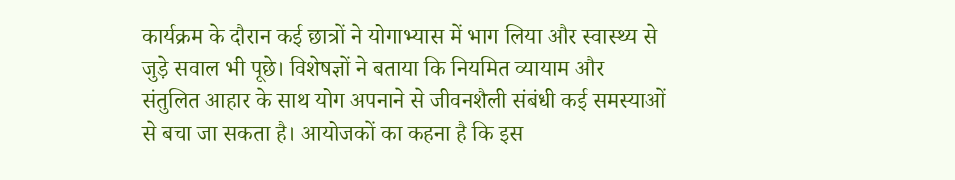कार्यक्रम के दौरान कई छात्रों ने योगाभ्यास में भाग लिया और स्वास्थ्य से जुड़े सवाल भी पूछे। विशेषज्ञों ने बताया कि नियमित व्यायाम और संतुलित आहार के साथ योग अपनाने से जीवनशैली संबंधी कई समस्याओं से बचा जा सकता है। आयोजकों का कहना है कि इस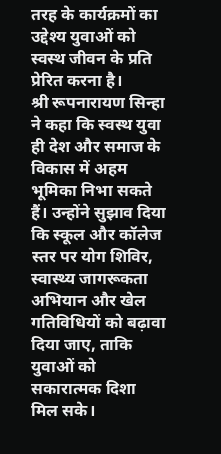तरह के कार्यक्रमों का उद्देश्य युवाओं को स्वस्थ जीवन के प्रति प्रेरित करना है।
श्री रूपनारायण सिन्हा ने कहा कि स्वस्थ युवा ही देश और समाज के विकास में अहम भूमिका निभा सकते हैं। उन्होंने सुझाव दिया कि स्कूल और कॉलेज स्तर पर योग शिविर, स्वास्थ्य जागरूकता अभियान और खेल गतिविधियों को बढ़ावा दिया जाए, ताकि युवाओं को सकारात्मक दिशा मिल सके।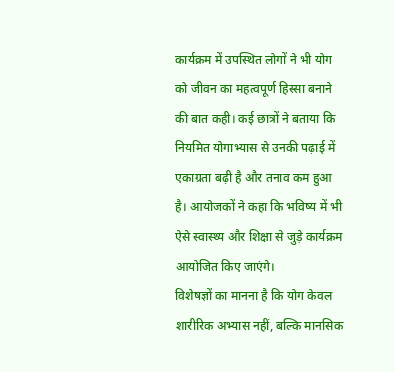कार्यक्रम में उपस्थित लोगों ने भी योग को जीवन का महत्वपूर्ण हिस्सा बनाने की बात कही। कई छात्रों ने बताया कि नियमित योगाभ्यास से उनकी पढ़ाई में एकाग्रता बढ़ी है और तनाव कम हुआ है। आयोजकों ने कहा कि भविष्य में भी ऐसे स्वास्थ्य और शिक्षा से जुड़े कार्यक्रम आयोजित किए जाएंगे।
विशेषज्ञों का मानना है कि योग केवल शारीरिक अभ्यास नहीं, बल्कि मानसिक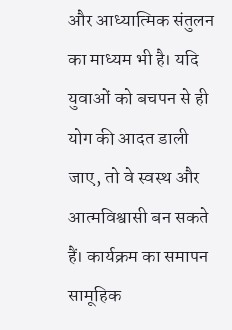और आध्यात्मिक संतुलन का माध्यम भी है। यदि युवाओं को बचपन से ही योग की आदत डाली जाए, तो वे स्वस्थ और आत्मविश्वासी बन सकते हैं। कार्यक्रम का समापन सामूहिक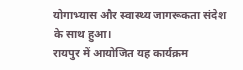योगाभ्यास और स्वास्थ्य जागरूकता संदेश के साथ हुआ।
रायपुर में आयोजित यह कार्यक्रम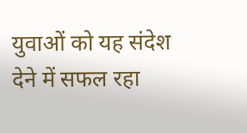युवाओं को यह संदेश देने में सफल रहा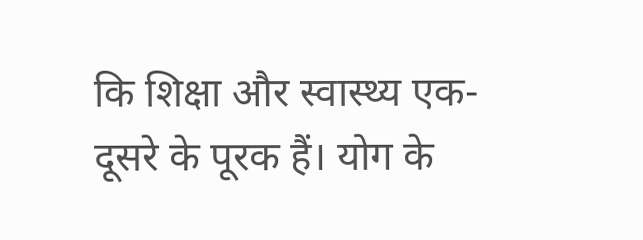कि शिक्षा और स्वास्थ्य एक-दूसरे के पूरक हैं। योग के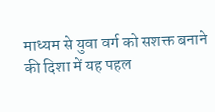माध्यम से युवा वर्ग को सशक्त बनाने की दिशा में यह पहल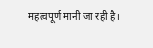महत्वपूर्ण मानी जा रही है।